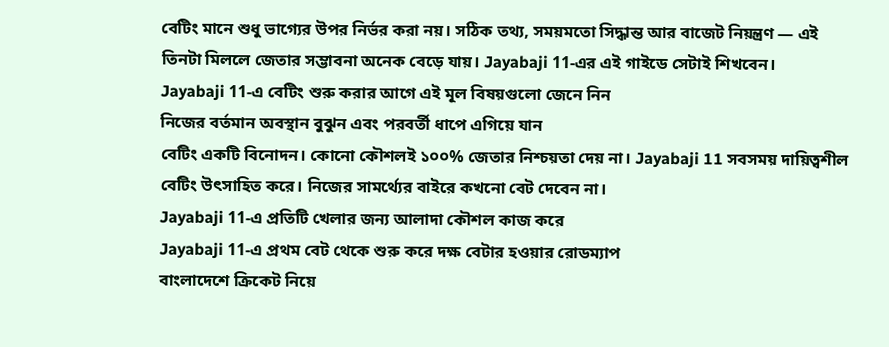বেটিং মানে শুধু ভাগ্যের উপর নির্ভর করা নয়। সঠিক তথ্য, সময়মতো সিদ্ধান্ত আর বাজেট নিয়ন্ত্রণ — এই তিনটা মিললে জেতার সম্ভাবনা অনেক বেড়ে যায়। Jayabaji 11-এর এই গাইডে সেটাই শিখবেন।
Jayabaji 11-এ বেটিং শুরু করার আগে এই মূল বিষয়গুলো জেনে নিন
নিজের বর্তমান অবস্থান বুঝুন এবং পরবর্তী ধাপে এগিয়ে যান
বেটিং একটি বিনোদন। কোনো কৌশলই ১০০% জেতার নিশ্চয়তা দেয় না। Jayabaji 11 সবসময় দায়িত্বশীল বেটিং উৎসাহিত করে। নিজের সামর্থ্যের বাইরে কখনো বেট দেবেন না।
Jayabaji 11-এ প্রতিটি খেলার জন্য আলাদা কৌশল কাজ করে
Jayabaji 11-এ প্রথম বেট থেকে শুরু করে দক্ষ বেটার হওয়ার রোডম্যাপ
বাংলাদেশে ক্রিকেট নিয়ে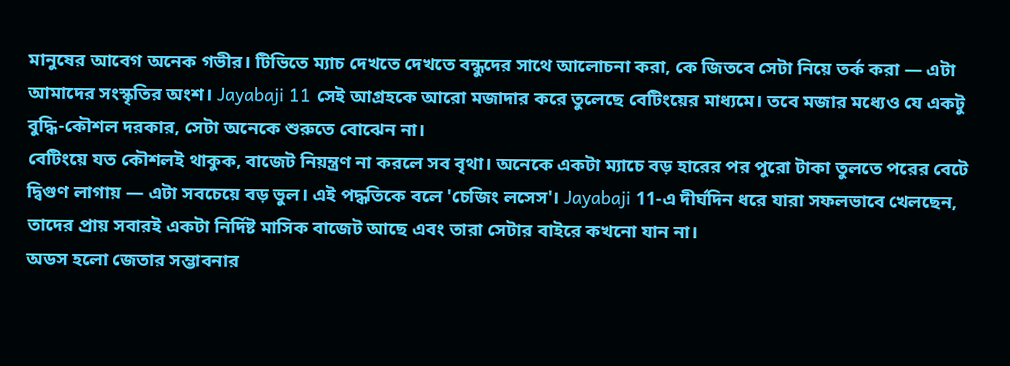মানুষের আবেগ অনেক গভীর। টিভিতে ম্যাচ দেখতে দেখতে বন্ধুদের সাথে আলোচনা করা, কে জিতবে সেটা নিয়ে তর্ক করা — এটা আমাদের সংস্কৃতির অংশ। Jayabaji 11 সেই আগ্রহকে আরো মজাদার করে তুলেছে বেটিংয়ের মাধ্যমে। তবে মজার মধ্যেও যে একটু বুদ্ধি-কৌশল দরকার, সেটা অনেকে শুরুতে বোঝেন না।
বেটিংয়ে যত কৌশলই থাকুক, বাজেট নিয়ন্ত্রণ না করলে সব বৃথা। অনেকে একটা ম্যাচে বড় হারের পর পুরো টাকা তুলতে পরের বেটে দ্বিগুণ লাগায় — এটা সবচেয়ে বড় ভুল। এই পদ্ধতিকে বলে 'চেজিং লসেস'। Jayabaji 11-এ দীর্ঘদিন ধরে যারা সফলভাবে খেলছেন, তাদের প্রায় সবারই একটা নির্দিষ্ট মাসিক বাজেট আছে এবং তারা সেটার বাইরে কখনো যান না।
অডস হলো জেতার সম্ভাবনার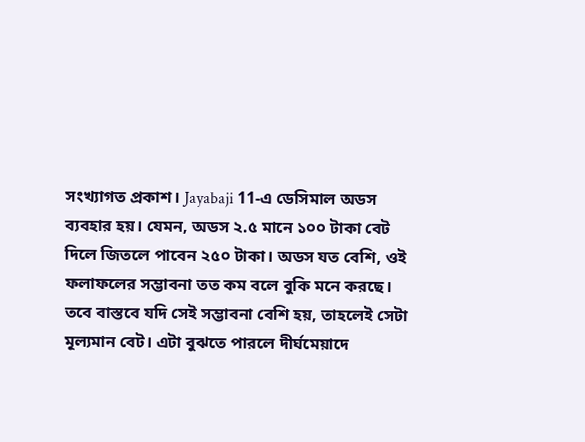সংখ্যাগত প্রকাশ। Jayabaji 11-এ ডেসিমাল অডস ব্যবহার হয়। যেমন, অডস ২.৫ মানে ১০০ টাকা বেট দিলে জিতলে পাবেন ২৫০ টাকা। অডস যত বেশি, ওই ফলাফলের সম্ভাবনা তত কম বলে বুকি মনে করছে। তবে বাস্তবে যদি সেই সম্ভাবনা বেশি হয়, তাহলেই সেটা মূল্যমান বেট। এটা বুঝতে পারলে দীর্ঘমেয়াদে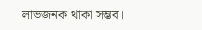লাভজনক থাকা সম্ভব।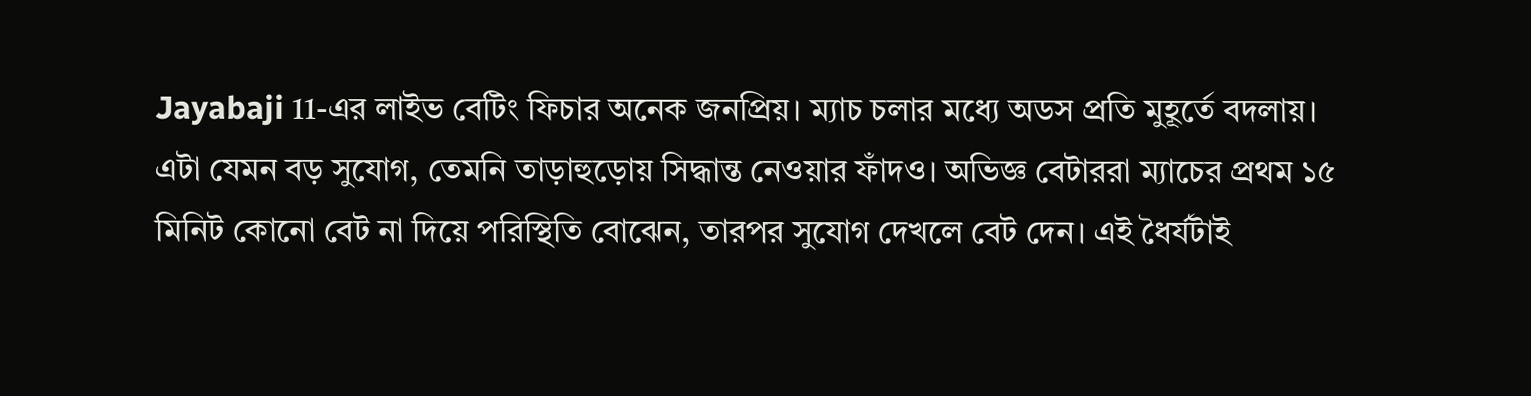Jayabaji 11-এর লাইভ বেটিং ফিচার অনেক জনপ্রিয়। ম্যাচ চলার মধ্যে অডস প্রতি মুহূর্তে বদলায়। এটা যেমন বড় সুযোগ, তেমনি তাড়াহুড়োয় সিদ্ধান্ত নেওয়ার ফাঁদও। অভিজ্ঞ বেটাররা ম্যাচের প্রথম ১৫ মিনিট কোনো বেট না দিয়ে পরিস্থিতি বোঝেন, তারপর সুযোগ দেখলে বেট দেন। এই ধৈর্যটাই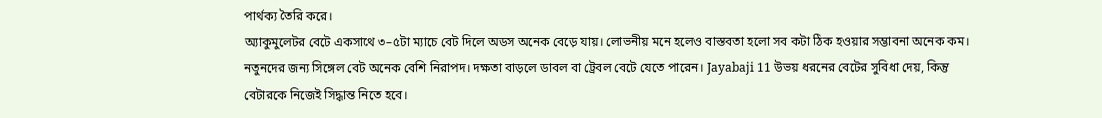পার্থক্য তৈরি করে।
অ্যাকুমুলেটর বেটে একসাথে ৩–৫টা ম্যাচে বেট দিলে অডস অনেক বেড়ে যায়। লোভনীয় মনে হলেও বাস্তবতা হলো সব কটা ঠিক হওয়ার সম্ভাবনা অনেক কম। নতুনদের জন্য সিঙ্গেল বেট অনেক বেশি নিরাপদ। দক্ষতা বাড়লে ডাবল বা ট্রেবল বেটে যেতে পারেন। Jayabaji 11 উভয় ধরনের বেটের সুবিধা দেয়, কিন্তু বেটারকে নিজেই সিদ্ধান্ত নিতে হবে।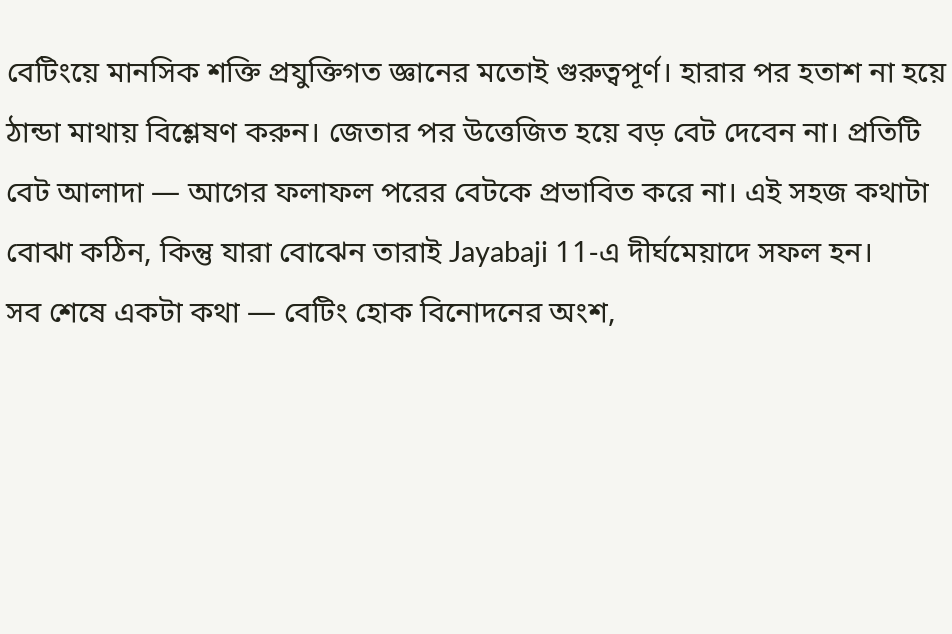বেটিংয়ে মানসিক শক্তি প্রযুক্তিগত জ্ঞানের মতোই গুরুত্বপূর্ণ। হারার পর হতাশ না হয়ে ঠান্ডা মাথায় বিশ্লেষণ করুন। জেতার পর উত্তেজিত হয়ে বড় বেট দেবেন না। প্রতিটি বেট আলাদা — আগের ফলাফল পরের বেটকে প্রভাবিত করে না। এই সহজ কথাটা বোঝা কঠিন, কিন্তু যারা বোঝেন তারাই Jayabaji 11-এ দীর্ঘমেয়াদে সফল হন।
সব শেষে একটা কথা — বেটিং হোক বিনোদনের অংশ,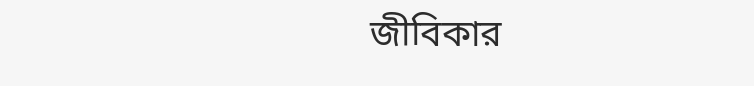জীবিকার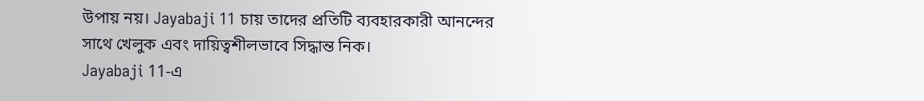উপায় নয়। Jayabaji 11 চায় তাদের প্রতিটি ব্যবহারকারী আনন্দের সাথে খেলুক এবং দায়িত্বশীলভাবে সিদ্ধান্ত নিক।
Jayabaji 11-এ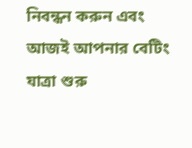নিবন্ধন করুন এবং আজই আপনার বেটিং যাত্রা শুরু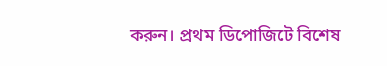করুন। প্রথম ডিপোজিটে বিশেষ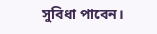সুবিধা পাবেন।